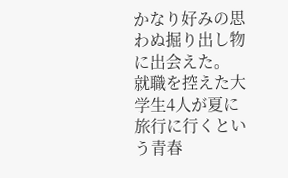かなり好みの思わぬ掘り出し物に出会えた。
就職を控えた大学生4人が夏に旅行に行くという青春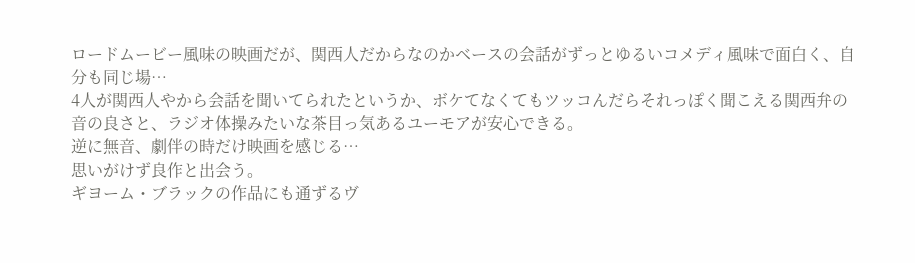ロードムービー風味の映画だが、関西人だからなのかベースの会話がずっとゆるいコメディ風味で面白く、自分も同じ場…
4人が関西人やから会話を聞いてられたというか、ボケてなくてもツッコんだらそれっぽく聞こえる関西弁の音の良さと、ラジオ体操みたいな茶目っ気あるユーモアが安心できる。
逆に無音、劇伴の時だけ映画を感じる…
思いがけず良作と出会う。
ギヨーム・ブラックの作品にも通ずるヴ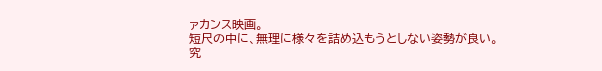ァカンス映画。
短尺の中に、無理に様々を詰め込もうとしない姿勢が良い。
究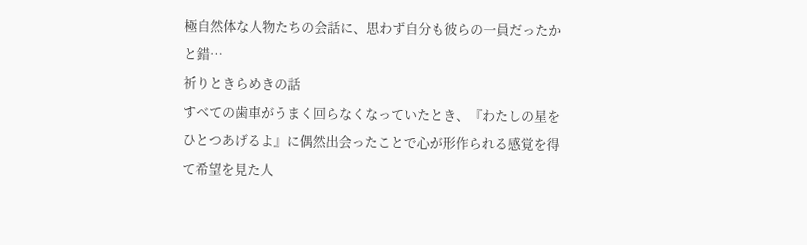極自然体な人物たちの会話に、思わず自分も彼らの一員だったかと錯…
祈りときらめきの話
すべての歯車がうまく回らなくなっていたとき、『わたしの星をひとつあげるよ』に偶然出会ったことで心が形作られる感覚を得て希望を見た人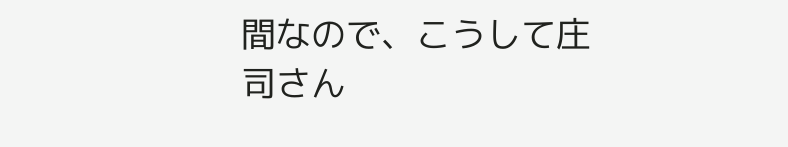間なので、こうして庄司さん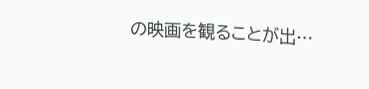の映画を観ることが出…